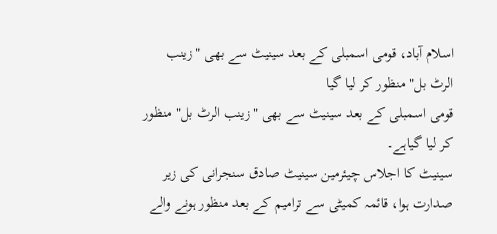اسلام آباد، قومی اسمبلی کے بعد سینیٹ سے بھی "زینب الرٹ بل" منظور کر لیا گیا
قومی اسمبلی کے بعد سینیٹ سے بھی "زینب الرٹ بل" منظور کر لیا گیاہے۔
سینیٹ کا اجلاس چیئرمین سینیٹ صادق سنجرانی کی زیر صدارت ہوا، قائمہ کمیٹی سے ترامیم کے بعد منظور ہونے والے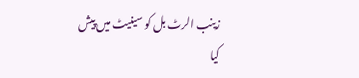زینب الرٹ بل کو سینیٹ میں پیش کیا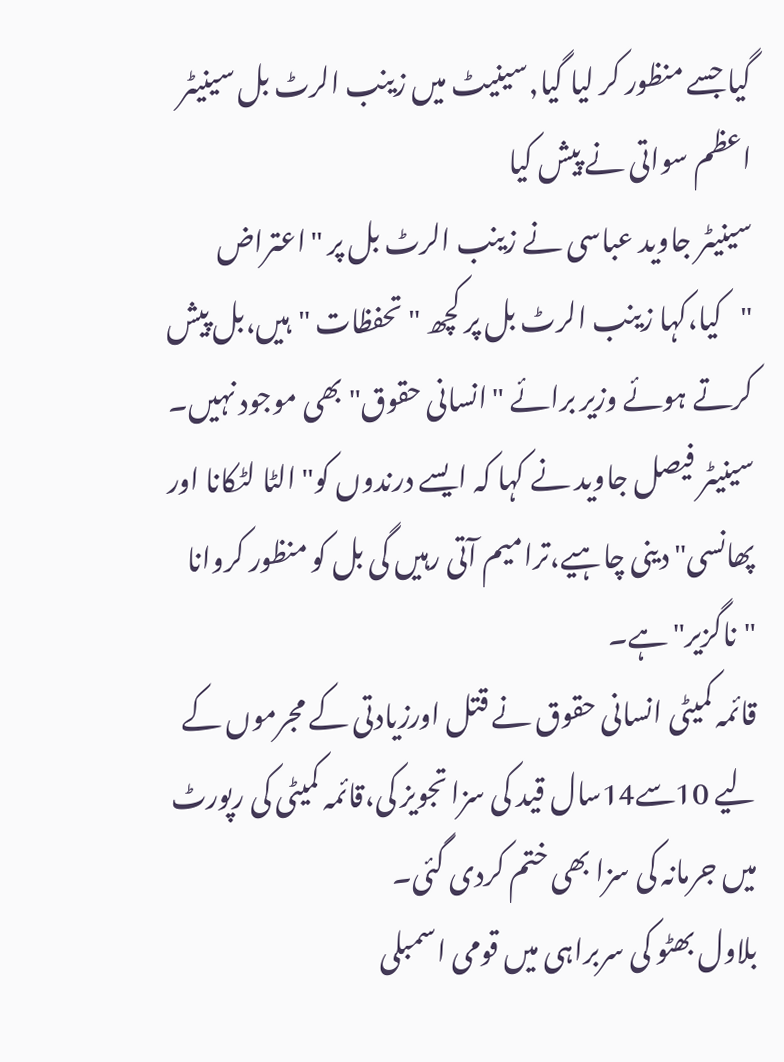گیا جسے منظور کر لیا گیا,سینیٹ میں زینب الرٹ بل سینیٹر اعظم سواتی نے پیش کیا
سینیٹر جاوید عباسی نے زینب الرٹ بل پر "اعتراض "کیا،کہا زینب الرٹ بل پر کچھ "تحفظات "ہیں،بل پیش کرتے ہوئے وزیر برائے "انسانی حقوق" بھی موجود نہیں۔
سینیٹر فیصل جاوید نے کہا کہ ایسے درندوں کو" الٹا لٹکانا اور پھانسی" دینی چاہیے،ترامیم آتی رہیں گی بل کو منظور کروانا "ناگزیر" ہے۔
قائمہ کمیٹی انسانی حقوق نے قتل اورزیادتی کے مجرموں کے لیے 10سے14سال قید کی سزا تجویز کی،قائمہ کمیٹی کی رپورٹ میں جرمانہ کی سزا بھی ختم کردی گئی۔
بلاول بھٹو کی سربراہی میں قومی اسمبلی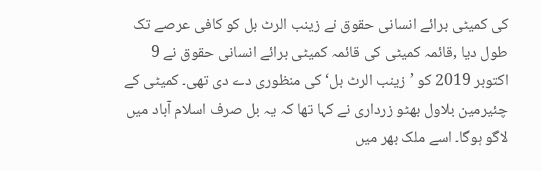کی کمیٹی برائے انسانی حقوق نے زینب الرٹ بل کو کافی عرصے تک طول دیا ,قائمہ کمیٹی کی قائمہ کمیٹی برائے انسانی حقوق نے 9 اکتوبر 2019 کو ’زینب الرٹ بل‘ کی منظوری دے دی تھی۔ کمیٹی کے چئیرمین بلاول بھٹو زرداری نے کہا تھا کہ یہ بل صرف اسلام آباد میں لاگو ہوگا۔ اسے ملک بھر میں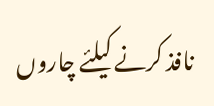نافذ کرنے کیلئے چاروں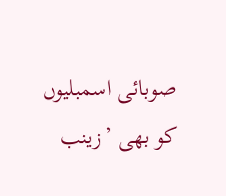صوبائی اسمبلیوں کو بھی ’زینب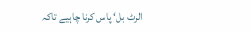الرٹ بل‘ پاس کرنا چاہیے تاکہ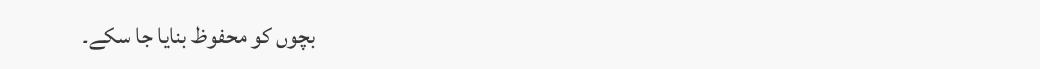بچوں کو محفوظ بنایا جا سکے۔